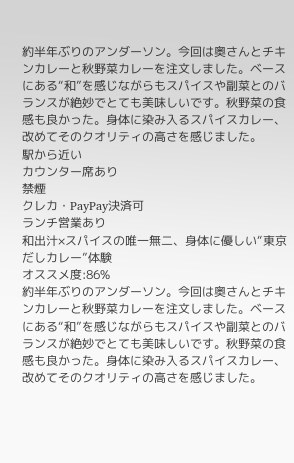約半年ぶりのアンダーソン。今回は奥さんとチキンカレーと秋野菜カレーを注文しました。ベースにある“和”を感じながらもスパイスや副菜とのバランスが絶妙でとても美味しいです。秋野菜の食感も良かった。身体に染み入るスパイスカレー、改めてそのクオリティの高さを感じました。
駅から近い
カウンター席あり
禁煙
クレカ・PayPay決済可
ランチ営業あり
和出汁×スパイスの唯一無二、身体に優しい“東京だしカレー”体験
オススメ度:86%
約半年ぶりのアンダーソン。今回は奥さんとチキンカレーと秋野菜カレーを注文しました。ベースにある“和”を感じながらもスパイスや副菜とのバランスが絶妙でとても美味しいです。秋野菜の食感も良かった。身体に染み入るスパイスカレー、改めてそのクオリティの高さを感じました。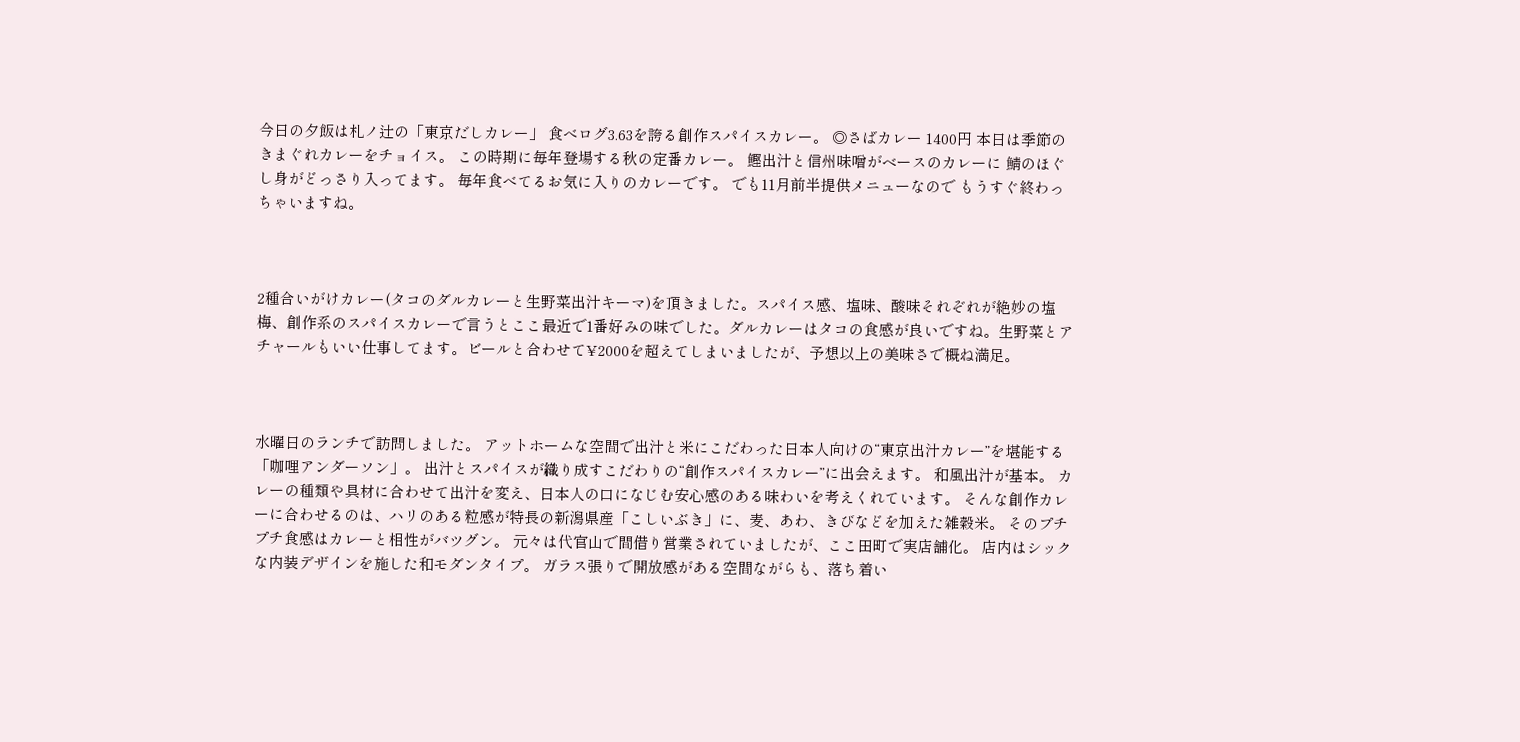今日の夕飯は札ノ辻の「東京だしカレー」 食べログ3.63を誇る創作スパイスカレー。 ◎さばカレー 1400円 本日は季節のきまぐれカレーをチョイス。 この時期に毎年登場する秋の定番カレー。 鰹出汁と信州味噌がベースのカレーに 鯖のほぐし身がどっさり入ってます。 毎年食べてるお気に入りのカレーです。 でも11月前半提供メニューなので もうすぐ終わっちゃいますね。



2種合いがけカレー(タコのダルカレーと生野菜出汁キーマ)を頂きました。スパイス感、塩味、酸味それぞれが絶妙の塩梅、創作系のスパイスカレーで言うとここ最近で1番好みの味でした。ダルカレーはタコの食感が良いですね。生野菜とアチャールもいい仕事してます。ビールと合わせて¥2000を超えてしまいましたが、予想以上の美味さで概ね満足。



水曜日のランチで訪問しました。 アットホームな空間で出汁と米にこだわった日本人向けの“東京出汁カレー”を堪能する「咖哩アンダーソン」。 出汁とスパイスが織り成すこだわりの“創作スパイスカレー”に出会えます。 和風出汁が基本。 カレーの種類や具材に合わせて出汁を変え、日本人の口になじむ安心感のある味わいを考えくれています。 そんな創作カレーに合わせるのは、ハリのある粒感が特長の新潟県産「こしいぶき」に、麦、あわ、きびなどを加えた雑穀米。 そのプチプチ食感はカレーと相性がバツグン。 元々は代官山で間借り営業されていましたが、ここ田町で実店舗化。 店内はシックな内装デザインを施した和モダンタイプ。 ガラス張りで開放感がある空間ながらも、落ち着い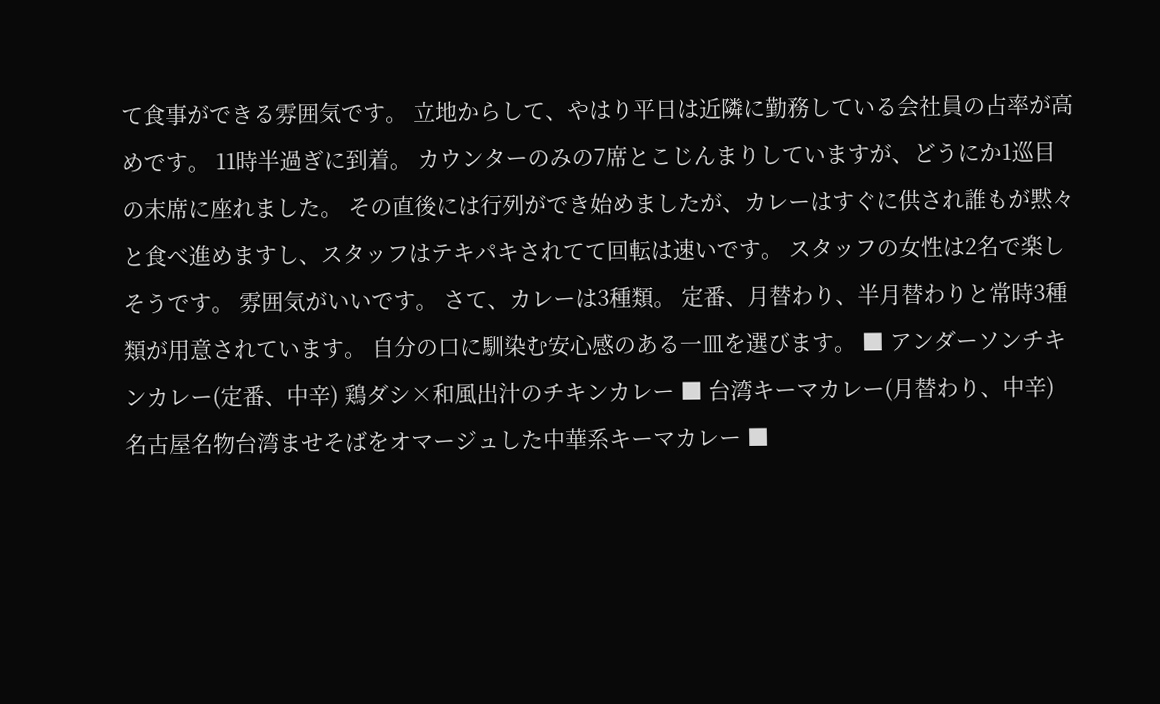て食事ができる雰囲気です。 立地からして、やはり平日は近隣に勤務している会社員の占率が高めです。 11時半過ぎに到着。 カウンターのみの7席とこじんまりしていますが、どうにか1巡目の末席に座れました。 その直後には行列ができ始めましたが、カレーはすぐに供され誰もが黙々と食べ進めますし、スタッフはテキパキされてて回転は速いです。 スタッフの女性は2名で楽しそうです。 雰囲気がいいです。 さて、カレーは3種類。 定番、月替わり、半月替わりと常時3種類が用意されています。 自分の口に馴染む安心感のある一皿を選びます。 ■ アンダーソンチキンカレー(定番、中辛) 鶏ダシ×和風出汁のチキンカレー ■ 台湾キーマカレー(月替わり、中辛) 名古屋名物台湾ませそばをオマージュした中華系キーマカレー ■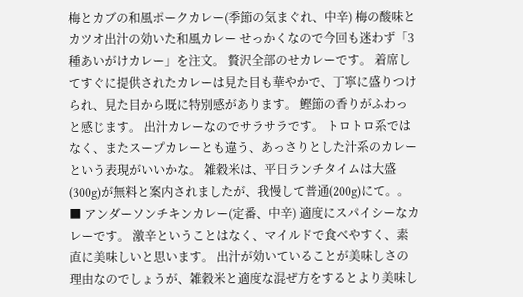梅とカブの和風ポークカレー(季節の気まぐれ、中辛) 梅の酸味とカツオ出汁の効いた和風カレー せっかくなので今回も迷わず「3種あいがけカレー」を注文。 贅沢全部のせカレーです。 着席してすぐに提供されたカレーは見た目も華やかで、丁寧に盛りつけられ、見た目から既に特別感があります。 鰹節の香りがふわっと感じます。 出汁カレーなのでサラサラです。 トロトロ系ではなく、またスープカレーとも違う、あっさりとした汁系のカレーという表現がいいかな。 雑穀米は、平日ランチタイムは大盛(300g)が無料と案内されましたが、我慢して普通(200g)にて。。 ■ アンダーソンチキンカレー(定番、中辛) 適度にスパイシーなカレーです。 激辛ということはなく、マイルドで食べやすく、素直に美味しいと思います。 出汁が効いていることが美味しさの理由なのでしょうが、雑穀米と適度な混ぜ方をするとより美味し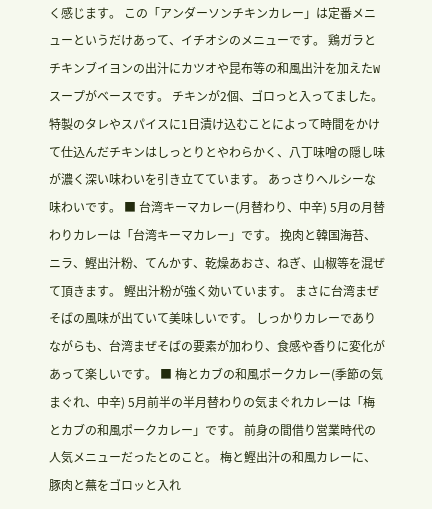く感じます。 この「アンダーソンチキンカレー」は定番メニューというだけあって、イチオシのメニューです。 鶏ガラとチキンブイヨンの出汁にカツオや昆布等の和風出汁を加えたWスープがベースです。 チキンが2個、ゴロっと入ってました。 特製のタレやスパイスに1日漬け込むことによって時間をかけて仕込んだチキンはしっとりとやわらかく、八丁味噌の隠し味が濃く深い味わいを引き立てています。 あっさりヘルシーな味わいです。 ■ 台湾キーマカレー(月替わり、中辛) 5月の月替わりカレーは「台湾キーマカレー」です。 挽肉と韓国海苔、ニラ、鰹出汁粉、てんかす、乾燥あおさ、ねぎ、山椒等を混ぜて頂きます。 鰹出汁粉が強く効いています。 まさに台湾まぜそばの風味が出ていて美味しいです。 しっかりカレーでありながらも、台湾まぜそばの要素が加わり、食感や香りに変化があって楽しいです。 ■ 梅とカブの和風ポークカレー(季節の気まぐれ、中辛) 5月前半の半月替わりの気まぐれカレーは「梅とカブの和風ポークカレー」です。 前身の間借り営業時代の人気メニューだったとのこと。 梅と鰹出汁の和風カレーに、豚肉と蕪をゴロッと入れ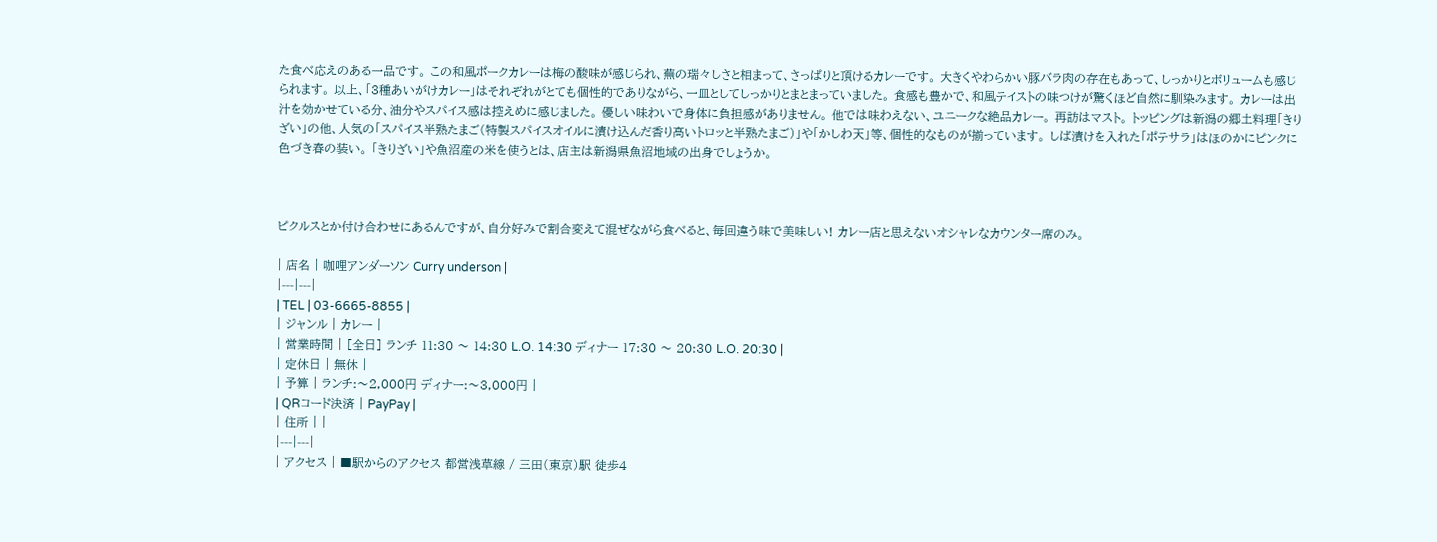た食べ応えのある一品です。 この和風ポークカレーは梅の酸味が感じられ、蕪の瑞々しさと相まって、さっぱりと頂けるカレーです。 大きくやわらかい豚バラ肉の存在もあって、しっかりとボリュームも感じられます。 以上、「3種あいがけカレー」はそれぞれがとても個性的でありながら、一皿としてしっかりとまとまっていました。 食感も豊かで、和風テイストの味つけが驚くほど自然に馴染みます。 カレーは出汁を効かせている分、油分やスパイス感は控えめに感じました。 優しい味わいで身体に負担感がありません。 他では味わえない、ユニークな絶品カレー。 再訪はマスト。 トッピングは新潟の郷土料理「きりざい」の他、人気の「スパイス半熟たまご(特製スパイスオイルに漬け込んだ香り高いトロッと半熟たまご)」や「かしわ天」等、個性的なものが揃っています。 しば漬けを入れた「ポテサラ」はほのかにピンクに色づき春の装い。 「きりざい」や魚沼産の米を使うとは、店主は新潟県魚沼地域の出身でしょうか。



ピクルスとか付け合わせにあるんですが、自分好みで割合変えて混ぜながら食べると、毎回違う味で美味しい! カレー店と思えないオシャレなカウンター席のみ。

| 店名 | 咖哩アンダーソン Curry underson |
|---|---|
| TEL | 03-6665-8855 |
| ジャンル | カレー |
| 営業時間 | [全日] ランチ 11:30 〜 14:30 L.O. 14:30 ディナー 17:30 〜 20:30 L.O. 20:30 |
| 定休日 | 無休 |
| 予算 | ランチ:〜2,000円 ディナー:〜3,000円 |
| QRコード決済 | PayPay |
| 住所 | |
|---|---|
| アクセス | ■駅からのアクセス 都営浅草線 / 三田(東京)駅 徒歩4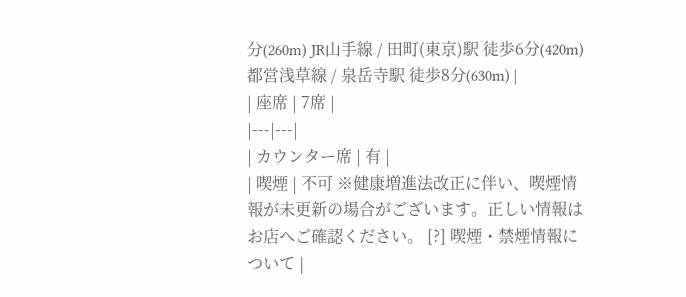分(260m) JR山手線 / 田町(東京)駅 徒歩6分(420m) 都営浅草線 / 泉岳寺駅 徒歩8分(630m) |
| 座席 | 7席 |
|---|---|
| カウンター席 | 有 |
| 喫煙 | 不可 ※健康増進法改正に伴い、喫煙情報が未更新の場合がございます。正しい情報はお店へご確認ください。 [?] 喫煙・禁煙情報について |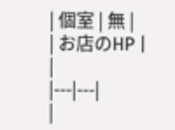| 個室 | 無 |
| お店のHP | |
|---|---|
|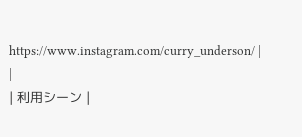https://www.instagram.com/curry_underson/ | |
| 利用シーン |